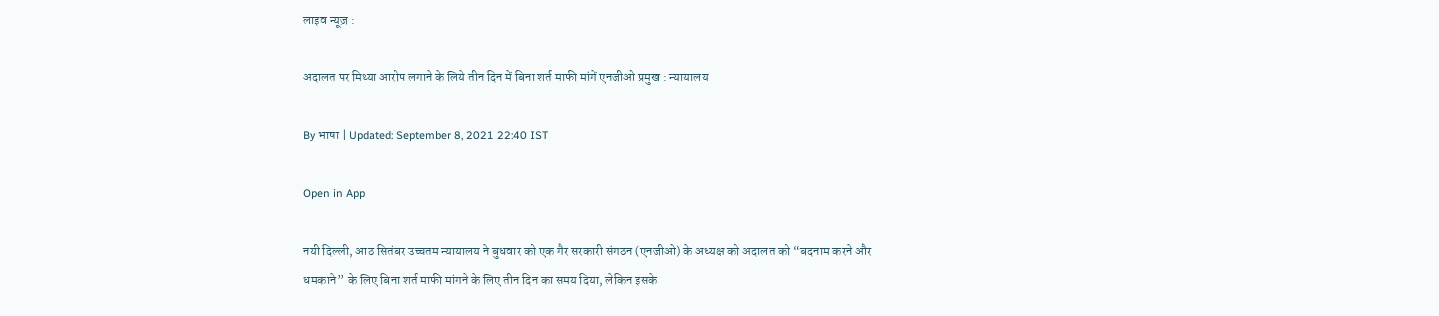लाइव न्यूज़ :

अदालत पर मिथ्या आरोप लगाने के लिये तीन दिन में बिना शर्त माफी मांगें एनजीओ प्रमुख : न्यायालय

By भाषा | Updated: September 8, 2021 22:40 IST

Open in App

नयी दिल्ली, आठ सितंबर उच्चतम न्यायालय ने बुधवार को एक गैर सरकारी संगठन (एनजीओ) के अध्यक्ष को अदालत को “बदनाम करने और धमकाने” के लिए बिना शर्त माफी मांगने के लिए तीन दिन का समय दिया, लेकिन इसके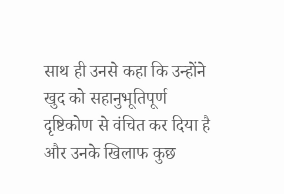साथ ही उनसे कहा कि उन्होंने खुद को सहानुभूतिपूर्ण दृष्टिकोण से वंचित कर दिया है और उनके खिलाफ कुछ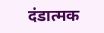दंडात्मक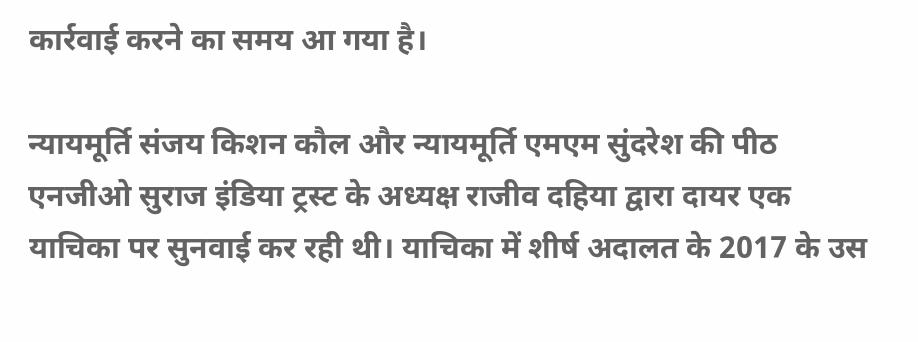कार्रवाई करने का समय आ गया है।

न्यायमूर्ति संजय किशन कौल और न्यायमूर्ति एमएम सुंदरेश की पीठ एनजीओ सुराज इंडिया ट्रस्ट के अध्यक्ष राजीव दहिया द्वारा दायर एक याचिका पर सुनवाई कर रही थी। याचिका में शीर्ष अदालत के 2017 के उस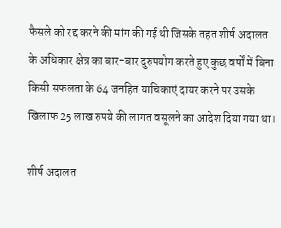फैसले को रद्द करने की मांग की गई थी जिसके तहत शीर्ष अदालत के अधिकार क्षेत्र का बार-बार दुरुपयोग करते हुए कुछ वर्षों में बिना किसी सफलता के 64 जनहित याचिकाएं दायर करने पर उसके खिलाफ 25 लाख रुपये की लागत वसूलने का आदेश दिया गया था।

शीर्ष अदालत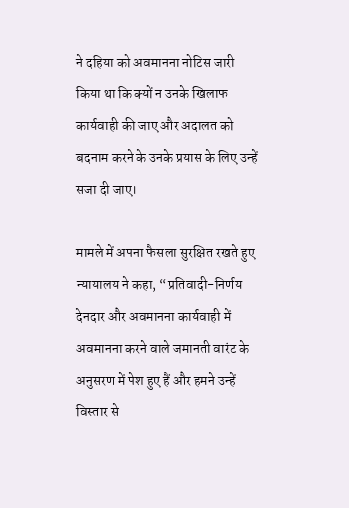ने दहिया को अवमानना नोटिस जारी किया था कि क्यों न उनके खिलाफ कार्यवाही की जाए और अदालत को बदनाम करने के उनके प्रयास के लिए उन्हें सजा दी जाए।

मामले में अपना फैसला सुरक्षित रखते हुए न्यायालय ने कहा, “प्रतिवादी-निर्णय देनदार और अवमानना कार्यवाही में अवमानना करने वाले जमानती वारंट के अनुसरण में पेश हुए हैं और हमने उन्हें विस्तार से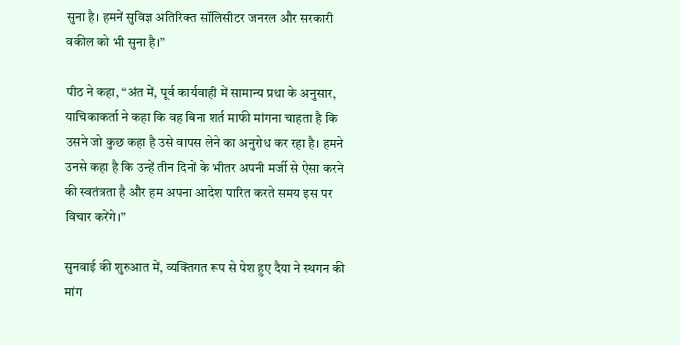सुना है। हमनें सुविज्ञ अतिरिक्त सॉलिसीटर जनरल और सरकारी वकील को भी सुना है।”

पीठ ने कहा, “अंत में, पूर्व कार्यवाही में सामान्य प्रथा के अनुसार, याचिकाकर्ता ने कहा कि वह बिना शर्त माफी मांगना चाहता है कि उसने जो कुछ कहा है उसे वापस लेने का अनुरोध कर रहा है। हमने उनसे कहा है कि उन्हें तीन दिनों के भीतर अपनी मर्जी से ऐसा करने की स्वतंत्रता है और हम अपना आदेश पारित करते समय इस पर विचार करेंगे।”

सुनवाई की शुरुआत में, व्यक्तिगत रूप से पेश हुए दैया ने स्थगन की मांग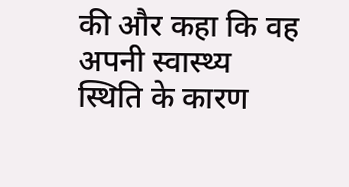की और कहा कि वह अपनी स्वास्थ्य स्थिति के कारण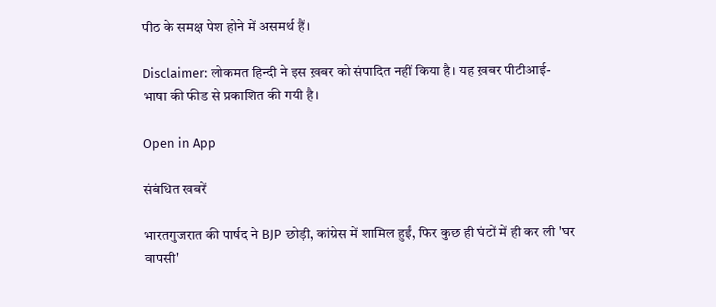पीठ के समक्ष पेश होने में असमर्थ हैं।

Disclaimer: लोकमत हिन्दी ने इस ख़बर को संपादित नहीं किया है। यह ख़बर पीटीआई-भाषा की फीड से प्रकाशित की गयी है।

Open in App

संबंधित खबरें

भारतगुजरात की पार्षद ने BJP छोड़ी, कांग्रेस में शामिल हुईं, फिर कुछ ही घंटों में ही कर ली 'घर वापसी'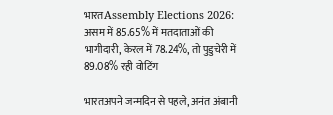भारतAssembly Elections 2026: असम में 85.65% में मतदाताओं की भागीदारी, केरल में 78.24%, तो पुडुचेरी में 89.08% रही वोटिंग

भारतअपने जन्मदिन से पहले, अनंत अंबानी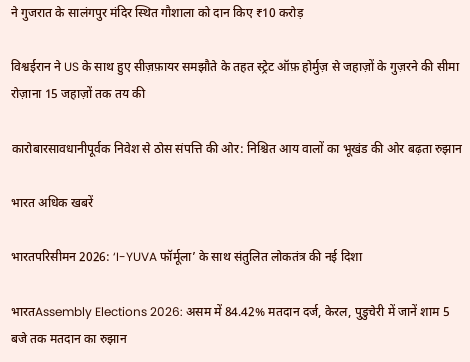ने गुजरात के सालंगपुर मंदिर स्थित गौशाला को दान किए ₹10 करोड़

विश्वईरान ने US के साथ हुए सीज़फ़ायर समझौते के तहत स्ट्रेट ऑफ़ होर्मुज़ से जहाज़ों के गुज़रने की सीमा रोज़ाना 15 जहाज़ों तक तय की

कारोबारसावधानीपूर्वक निवेश से ठोस संपत्ति की ओर: निश्चित आय वालों का भूखंड की ओर बढ़ता रुझान

भारत अधिक खबरें

भारतपरिसीमन 2026: ‘I-YUVA फॉर्मूला’ के साथ संतुलित लोकतंत्र की नई दिशा

भारतAssembly Elections 2026: असम में 84.42% मतदान दर्ज, केरल, पुडुचेरी में जानें शाम 5 बजे तक मतदान का रुझान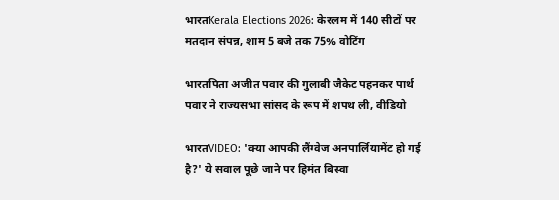भारतKerala Elections 2026: केरलम में 140 सीटों पर मतदान संपन्न, शाम 5 बजे तक 75% वोटिंग

भारतपिता अजीत पवार की गुलाबी जैकेट पहनकर पार्थ पवार ने राज्यसभा सांसद के रूप में शपथ ली, वीडियो

भारतVIDEO: 'क्या आपकी लैंग्वेज अनपार्लियामेंट हो गई है?' ये सवाल पूछे जाने पर हिमंत बिस्वा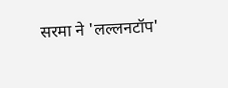सरमा ने 'लल्लनटॉप'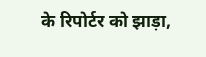के रिपोर्टर को झाड़ा,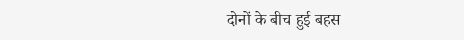दोनों के बीच हुई बहस